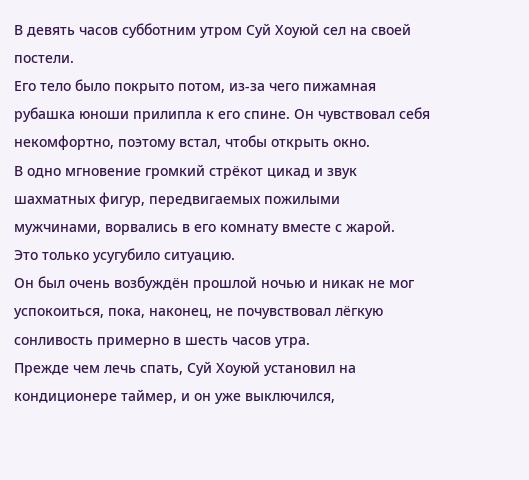В девять часов субботним утром Суй Хоуюй сел на своей постели.
Его тело было покрыто потом, из-за чего пижамная рубашка юноши прилипла к его спине. Он чувствовал себя некомфортно, поэтому встал, чтобы открыть окно.
В одно мгновение громкий стрёкот цикад и звук шахматных фигур, передвигаемых пожилыми мужчинами, ворвались в его комнату вместе с жарой.
Это только усугубило ситуацию.
Он был очень возбуждён прошлой ночью и никак не мог успокоиться, пока, наконец, не почувствовал лёгкую сонливость примерно в шесть часов утра.
Прежде чем лечь спать, Суй Хоуюй установил на кондиционере таймер, и он уже выключился,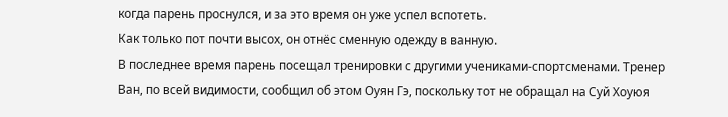когда парень проснулся, и за это время он уже успел вспотеть.
Как только пот почти высох, он отнёс сменную одежду в ванную.
В последнее время парень посещал тренировки с другими учениками-спортсменами. Тренер Ван, по всей видимости, сообщил об этом Оуян Гэ, поскольку тот не обращал на Суй Хоуюя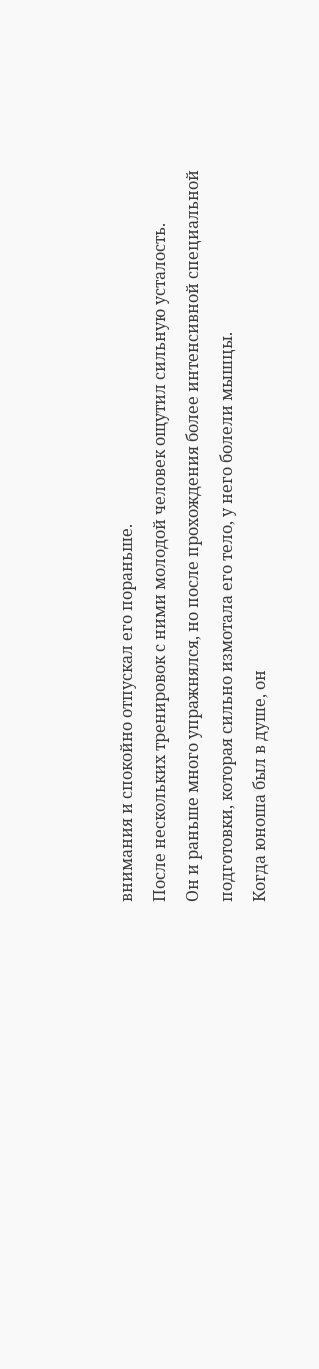внимания и спокойно отпускал его пораньше.
После нескольких тренировок с ними молодой человек ощутил сильную усталость.
Он и раньше много упражнялся, но после прохождения более интенсивной специальной подготовки, которая сильно измотала его тело, у него болели мышцы.
Когда юноша был в душе, он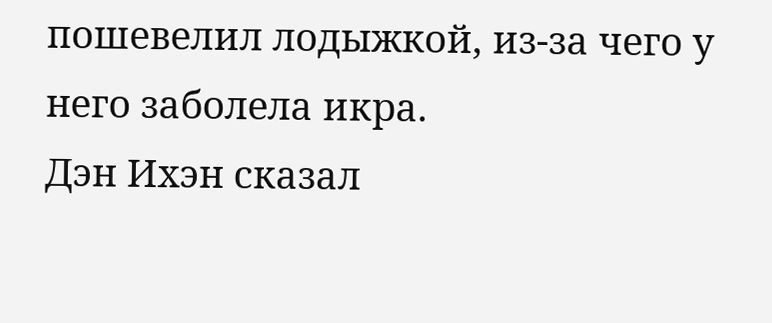пошевелил лодыжкой, из-за чего у него заболела икра.
Дэн Ихэн сказал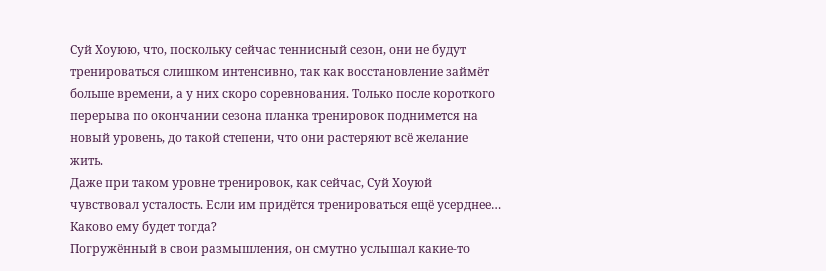Суй Хоуюю, что, поскольку сейчас теннисный сезон, они не будут тренироваться слишком интенсивно, так как восстановление займёт больше времени, а у них скоро соревнования. Только после короткого перерыва по окончании сезона планка тренировок поднимется на новый уровень, до такой степени, что они растеряют всё желание жить.
Даже при таком уровне тренировок, как сейчас, Суй Хоуюй чувствовал усталость. Если им придётся тренироваться ещё усерднее… Каково ему будет тогда?
Погружённый в свои размышления, он смутно услышал какие-то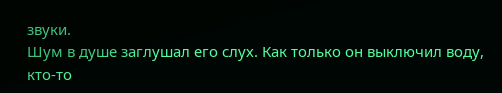звуки.
Шум в душе заглушал его слух. Как только он выключил воду, кто-то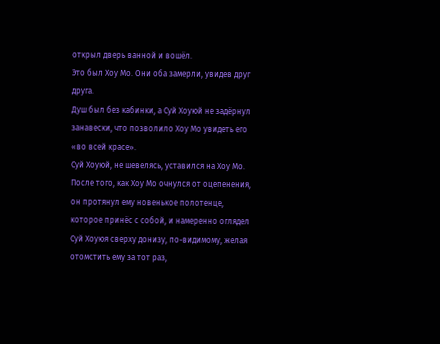открыл дверь ванной и вошёл.
Это был Хоу Мо. Они оба замерли, увидев друг друга.
Душ был без кабинки, а Суй Хоуюй не задёрнул занавески, что позволило Хоу Мо увидеть его «во всей красе».
Суй Хоуюй, не шевелясь, уставился на Хоу Мо.
После того, как Хоу Мо очнулся от оцепенения, он протянул ему новенькое полотенце, которое принёс с собой, и намеренно оглядел Суй Хоуюя сверху донизу, по-видимому, желая отомстить ему за тот раз,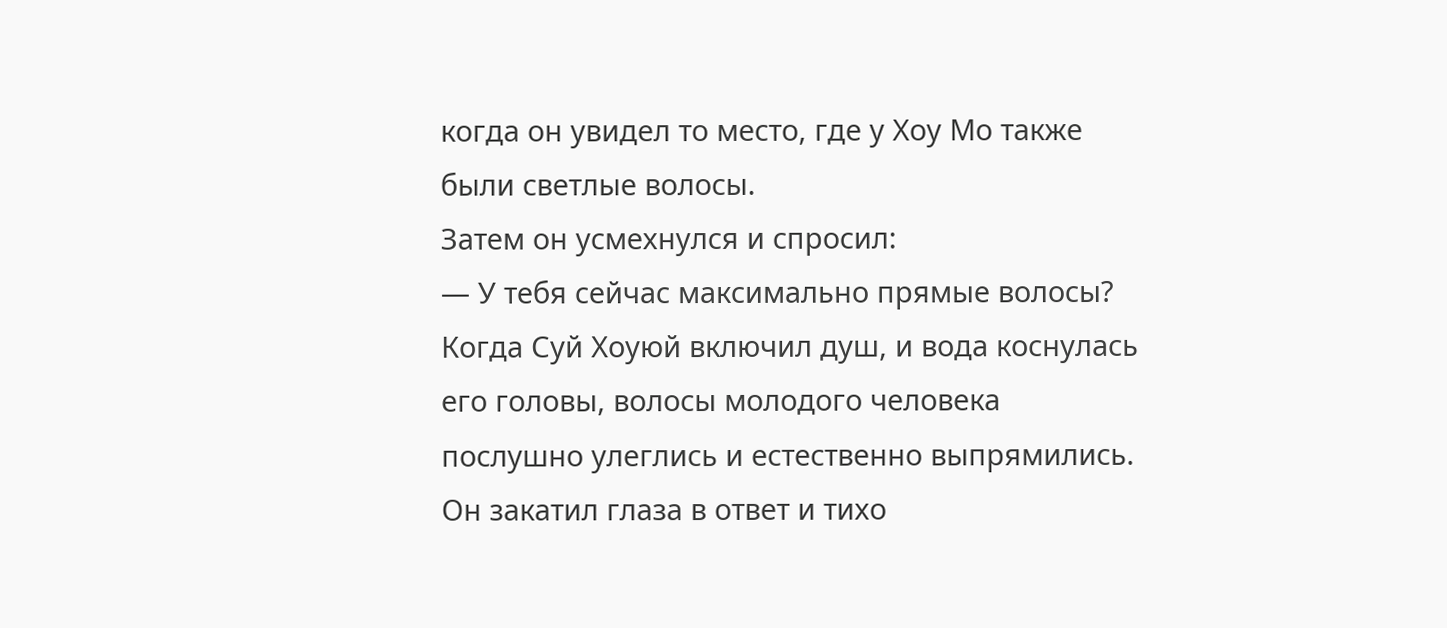когда он увидел то место, где у Хоу Мо также были светлые волосы.
Затем он усмехнулся и спросил:
— У тебя сейчас максимально прямые волосы?
Когда Суй Хоуюй включил душ, и вода коснулась его головы, волосы молодого человека послушно улеглись и естественно выпрямились.
Он закатил глаза в ответ и тихо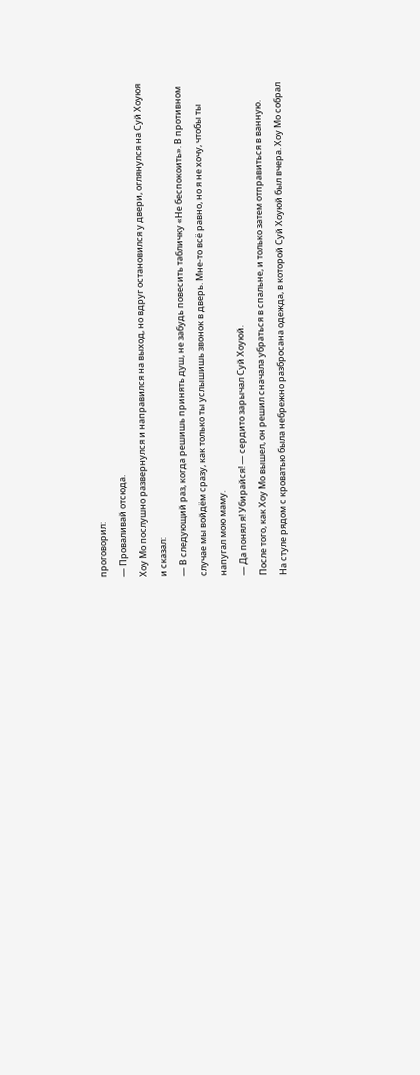проговорил:
— Проваливай отсюда.
Хоу Мо послушно развернулся и направился на выход, но вдруг остановился у двери, оглянулся на Суй Хоуюя и сказал:
— В следующий раз, когда решишь принять душ, не забудь повесить табличку «Не беспокоить». В противном случае мы войдём сразу, как только ты услышишь звонок в дверь. Мне-то всё равно, но я не хочу, чтобы ты напугал мою маму.
— Да понял я! Убирайся! — сердито зарычал Суй Хоуюй.
После того, как Хоу Мо вышел, он решил сначала убраться в спальне, и только затем отправиться в ванную.
На стуле рядом с кроватью была небрежно разбросана одежда, в которой Суй Хоуюй был вчера. Хоу Мо собрал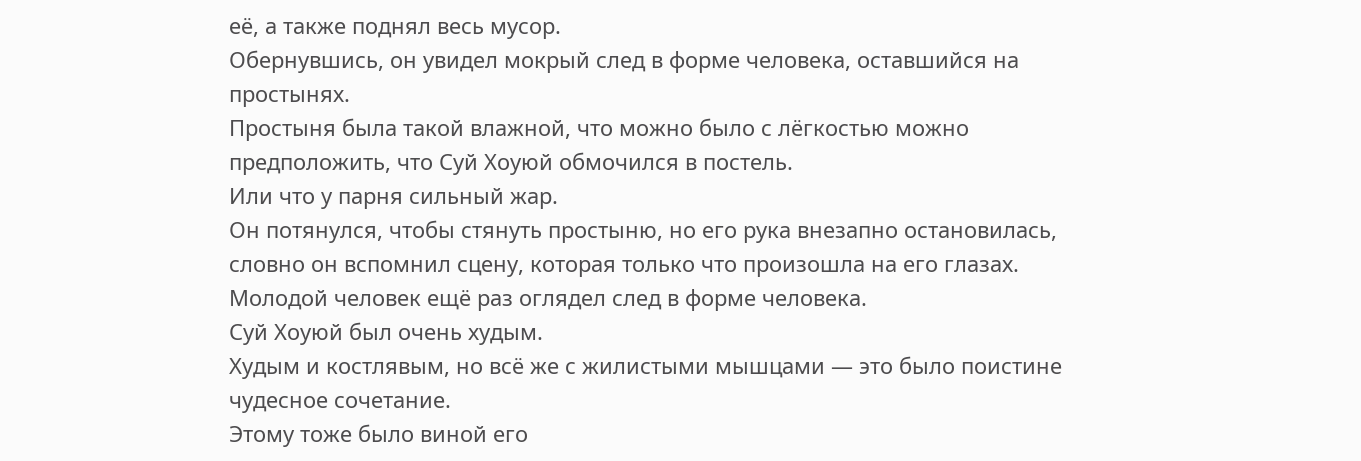её, а также поднял весь мусор.
Обернувшись, он увидел мокрый след в форме человека, оставшийся на простынях.
Простыня была такой влажной, что можно было с лёгкостью можно предположить, что Суй Хоуюй обмочился в постель.
Или что у парня сильный жар.
Он потянулся, чтобы стянуть простыню, но его рука внезапно остановилась, словно он вспомнил сцену, которая только что произошла на его глазах.
Молодой человек ещё раз оглядел след в форме человека.
Суй Хоуюй был очень худым.
Худым и костлявым, но всё же с жилистыми мышцами — это было поистине чудесное сочетание.
Этому тоже было виной его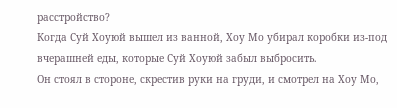расстройство?
Когда Суй Хоуюй вышел из ванной, Хоу Мо убирал коробки из-под вчерашней еды, которые Суй Хоуюй забыл выбросить.
Он стоял в стороне, скрестив руки на груди, и смотрел на Хоу Мо,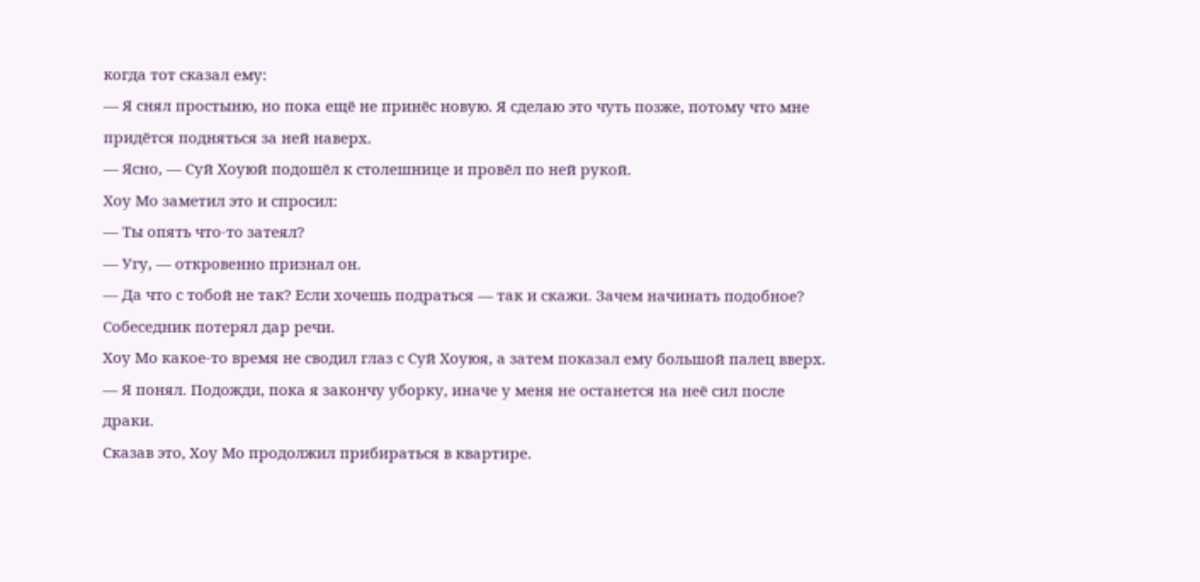когда тот сказал ему:
— Я снял простыню, но пока ещё не принёс новую. Я сделаю это чуть позже, потому что мне придётся подняться за ней наверх.
— Ясно, — Суй Хоуюй подошёл к столешнице и провёл по ней рукой.
Хоу Мо заметил это и спросил:
— Ты опять что-то затеял?
— Угу, — откровенно признал он.
— Да что с тобой не так? Если хочешь подраться — так и скажи. Зачем начинать подобное?
Собеседник потерял дар речи.
Хоу Мо какое-то время не сводил глаз с Суй Хоуюя, а затем показал ему большой палец вверх.
— Я понял. Подожди, пока я закончу уборку, иначе у меня не останется на неё сил после драки.
Сказав это, Хоу Мо продолжил прибираться в квартире.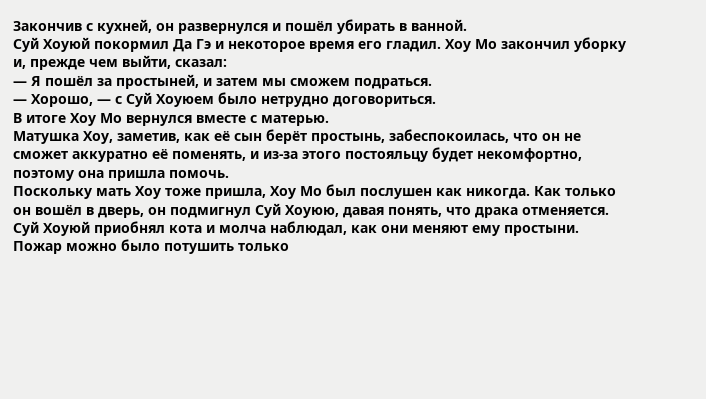Закончив с кухней, он развернулся и пошёл убирать в ванной.
Суй Хоуюй покормил Да Гэ и некоторое время его гладил. Хоу Мо закончил уборку и, прежде чем выйти, сказал:
— Я пошёл за простыней, и затем мы сможем подраться.
— Хорошо, — с Суй Хоуюем было нетрудно договориться.
В итоге Хоу Мо вернулся вместе с матерью.
Матушка Хоу, заметив, как её сын берёт простынь, забеспокоилась, что он не сможет аккуратно её поменять, и из-за этого постояльцу будет некомфортно, поэтому она пришла помочь.
Поскольку мать Хоу тоже пришла, Хоу Мо был послушен как никогда. Как только он вошёл в дверь, он подмигнул Суй Хоуюю, давая понять, что драка отменяется.
Суй Хоуюй приобнял кота и молча наблюдал, как они меняют ему простыни.
Пожар можно было потушить только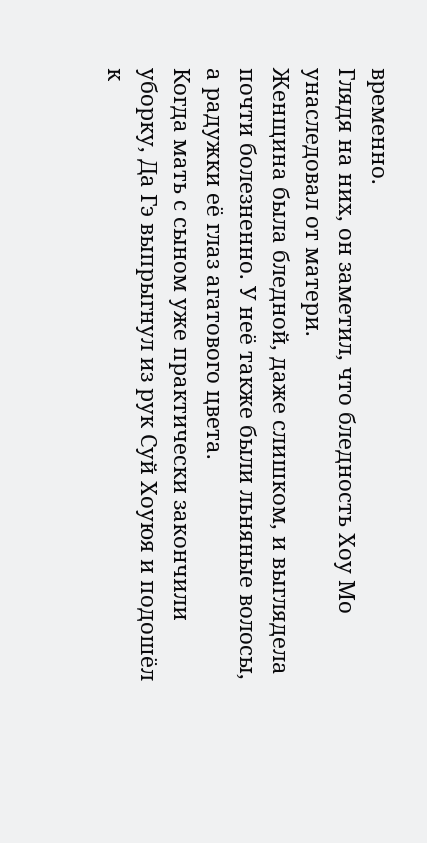временно.
Глядя на них, он заметил, что бледность Хоу Мо унаследовал от матери.
Женщина была бледной, даже слишком, и выглядела почти болезненно. У неё также были льняные волосы, а радужки её глаз агатового цвета.
Когда мать с сыном уже практически закончили уборку, Да Гэ выпрыгнул из рук Суй Хоуюя и подошёл к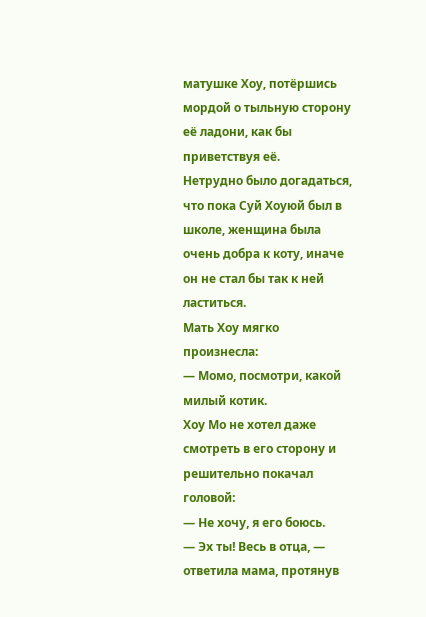матушке Хоу, потёршись мордой о тыльную сторону её ладони, как бы приветствуя её.
Нетрудно было догадаться, что пока Суй Хоуюй был в школе, женщина была очень добра к коту, иначе он не стал бы так к ней ластиться.
Мать Хоу мягко произнесла:
— Момо, посмотри, какой милый котик.
Хоу Мо не хотел даже смотреть в его сторону и решительно покачал головой:
— Не хочу, я его боюсь.
— Эх ты! Весь в отца, — ответила мама, протянув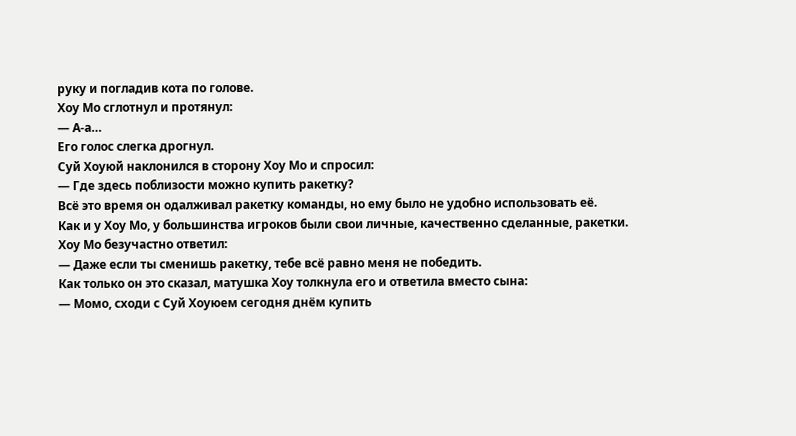руку и погладив кота по голове.
Хоу Мо сглотнул и протянул:
— А-а…
Его голос слегка дрогнул.
Суй Хоуюй наклонился в сторону Хоу Мо и спросил:
— Где здесь поблизости можно купить ракетку?
Всё это время он одалживал ракетку команды, но ему было не удобно использовать её.
Как и у Хоу Мо, у большинства игроков были свои личные, качественно сделанные, ракетки.
Хоу Мо безучастно ответил:
— Даже если ты сменишь ракетку, тебе всё равно меня не победить.
Как только он это сказал, матушка Хоу толкнула его и ответила вместо сына:
— Момо, сходи с Суй Хоуюем сегодня днём купить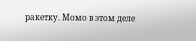ракетку. Момо в этом деле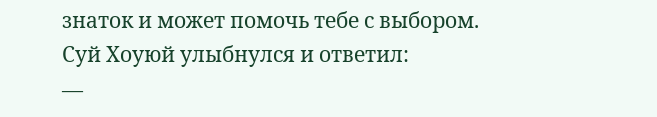знаток и может помочь тебе с выбором.
Суй Хоуюй улыбнулся и ответил:
—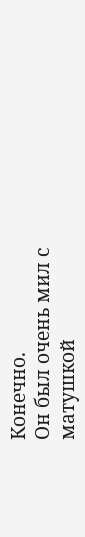Конечно.
Он был очень мил с матушкой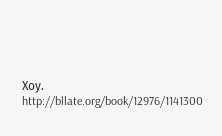Хоу.
http://bllate.org/book/12976/1141300